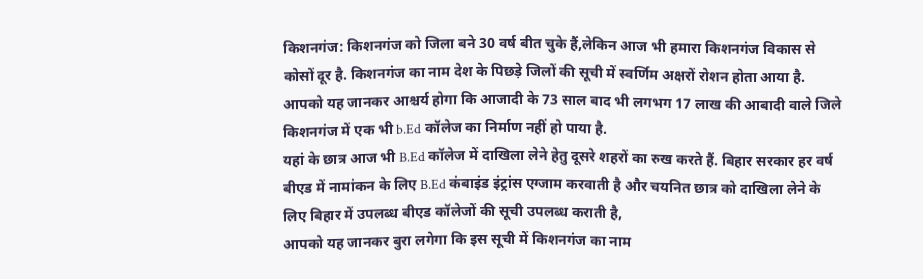किशनगंज: किशनगंज को जिला बने 30 वर्ष बीत चुके हैं,लेकिन आज भी हमारा किशनगंज विकास से कोसों दूर है. किशनगंज का नाम देश के पिछड़े जिलों की सूची में स्वर्णिम अक्षरों रोशन होता आया है.
आपको यह जानकर आश्चर्य होगा कि आजादी के 73 साल बाद भी लगभग 17 लाख की आबादी वाले जिले किशनगंज में एक भी b.Ed कॉलेज का निर्माण नहीं हो पाया है.
यहां के छात्र आज भी B.Ed कॉलेज में दाखिला लेने हेतु दूसरे शहरों का रुख करते हैं. बिहार सरकार हर वर्ष बीएड में नामांकन के लिए B.Ed कंबाइंड इंट्रांस एग्जाम करवाती है और चयनित छात्र को दाखिला लेने के लिए बिहार में उपलब्ध बीएड कॉलेजों की सूची उपलब्ध कराती है,
आपको यह जानकर बुरा लगेगा कि इस सूची में किशनगंज का नाम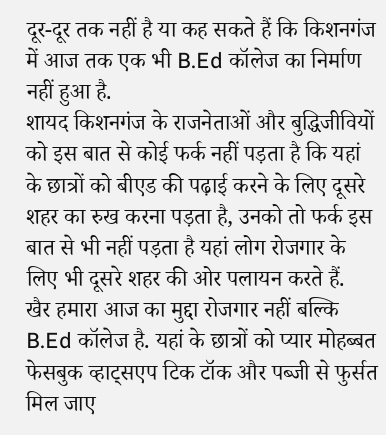दूर-दूर तक नहीं है या कह सकते हैं कि किशनगंज में आज तक एक भी B.Ed कॉलेज का निर्माण नहीं हुआ है.
शायद किशनगंज के राजनेताओं और बुद्धिजीवियों को इस बात से कोई फर्क नहीं पड़ता है कि यहां के छात्रों को बीएड की पढ़ाई करने के लिए दूसरे शहर का रुख करना पड़ता है, उनको तो फर्क इस बात से भी नहीं पड़ता है यहां लोग रोजगार के लिए भी दूसरे शहर की ओर पलायन करते हैं.
खैर हमारा आज का मुद्दा रोजगार नहीं बल्कि B.Ed कॉलेज है. यहां के छात्रों को प्यार मोहब्बत फेसबुक व्हाट्सएप टिक टॉक और पब्जी से फुर्सत मिल जाए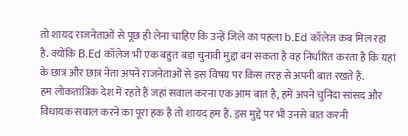तो शायद राजनेताओं से पूछ ही लेना चाहिए कि उन्हें जिले का पहला b.Ed कॉलेज कब मिल रहा है. क्योंकि B.Ed कॉलेज भी एक बहुत बड़ा चुनावी मुद्दा बन सकता है वह निर्धारित करता है कि यहां के छात्र और छात्र नेता अपने राजनेताओं से इस विषय पर किस तरह से अपनी बात रखते हैं.
हम लोकतांत्रिक देश में रहते हैं जहां सवाल करना एक आम बात है, हमें अपने चुनिंदा सांसद और विधायक सवाल करने का पूरा हक है तो शायद हम हैं. इस मुद्दे पर भी उनसे बात करनी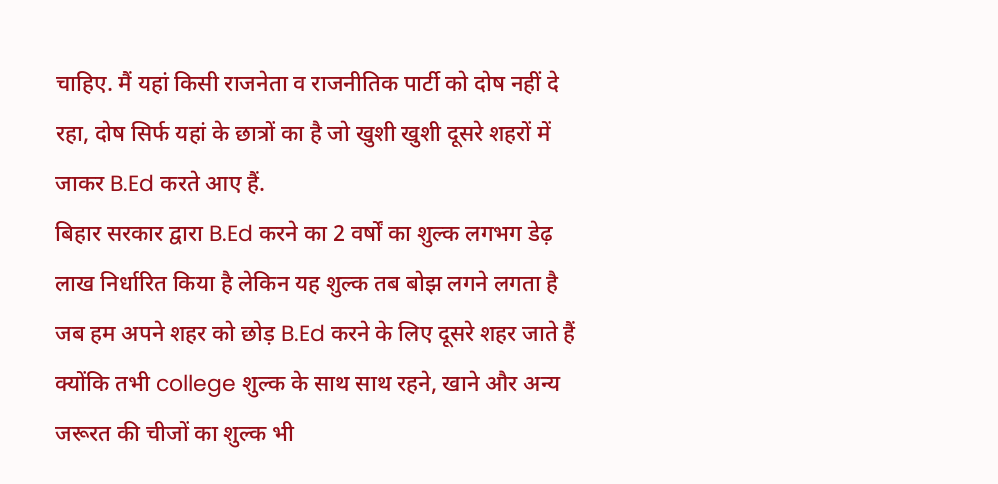चाहिए. मैं यहां किसी राजनेता व राजनीतिक पार्टी को दोष नहीं दे रहा, दोष सिर्फ यहां के छात्रों का है जो खुशी खुशी दूसरे शहरों में जाकर B.Ed करते आए हैं.
बिहार सरकार द्वारा B.Ed करने का 2 वर्षों का शुल्क लगभग डेढ़ लाख निर्धारित किया है लेकिन यह शुल्क तब बोझ लगने लगता है जब हम अपने शहर को छोड़ B.Ed करने के लिए दूसरे शहर जाते हैं क्योंकि तभी college शुल्क के साथ साथ रहने, खाने और अन्य जरूरत की चीजों का शुल्क भी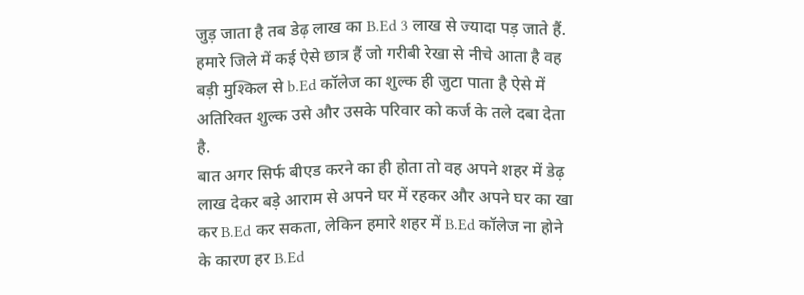जुड़ जाता है तब डेढ़ लाख का B.Ed 3 लाख से ज्यादा पड़ जाते हैं.
हमारे जिले में कई ऐसे छात्र हैं जो गरीबी रेखा से नीचे आता है वह बड़ी मुश्किल से b.Ed कॉलेज का शुल्क ही जुटा पाता है ऐसे में अतिरिक्त शुल्क उसे और उसके परिवार को कर्ज के तले दबा देता है.
बात अगर सिर्फ बीएड करने का ही होता तो वह अपने शहर में डेढ़ लाख देकर बड़े आराम से अपने घर में रहकर और अपने घर का खा कर B.Ed कर सकता, लेकिन हमारे शहर में B.Ed कॉलेज ना होने के कारण हर B.Ed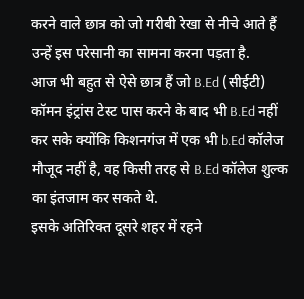करने वाले छात्र को जो गरीबी रेखा से नीचे आते हैं उन्हें इस परेसानी का सामना करना पड़ता है.
आज भी बहुत से ऐसे छात्र हैं जो B.Ed (सीईटी) कॉमन इंट्रांस टेस्ट पास करने के बाद भी B.Ed नहीं कर सके क्योंकि किशनगंज में एक भी b.Ed कॉलेज मौजूद नहीं है, वह किसी तरह से B.Ed कॉलेज शुल्क का इंतजाम कर सकते थे.
इसके अतिरिक्त दूसरे शहर में रहने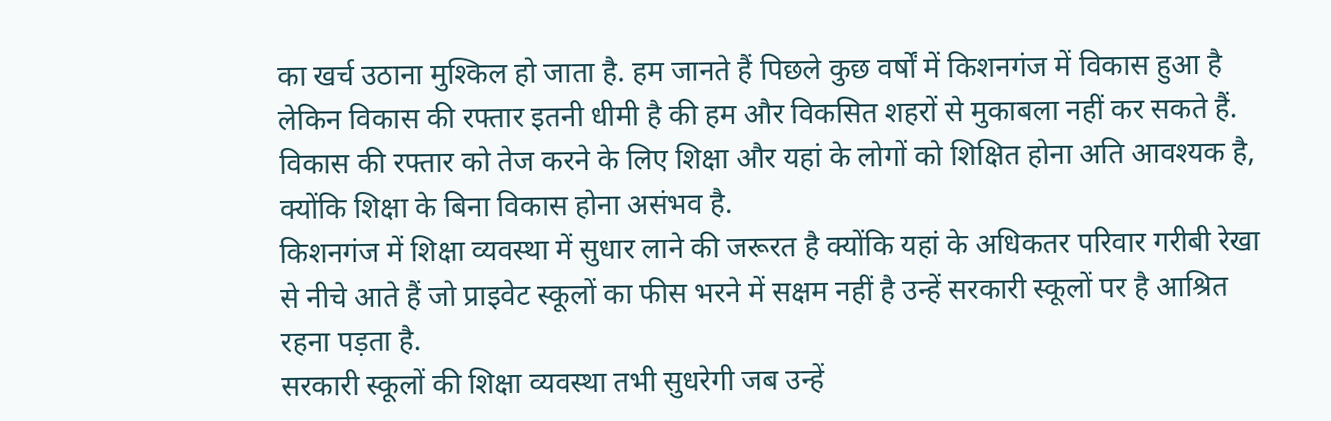का खर्च उठाना मुश्किल हो जाता है. हम जानते हैं पिछले कुछ वर्षों में किशनगंज में विकास हुआ है लेकिन विकास की रफ्तार इतनी धीमी है की हम और विकसित शहरों से मुकाबला नहीं कर सकते हैं.
विकास की रफ्तार को तेज करने के लिए शिक्षा और यहां के लोगों को शिक्षित होना अति आवश्यक है, क्योंकि शिक्षा के बिना विकास होना असंभव है.
किशनगंज में शिक्षा व्यवस्था में सुधार लाने की जरूरत है क्योंकि यहां के अधिकतर परिवार गरीबी रेखा से नीचे आते हैं जो प्राइवेट स्कूलों का फीस भरने में सक्षम नहीं है उन्हें सरकारी स्कूलों पर है आश्रित रहना पड़ता है.
सरकारी स्कूलों की शिक्षा व्यवस्था तभी सुधरेगी जब उन्हें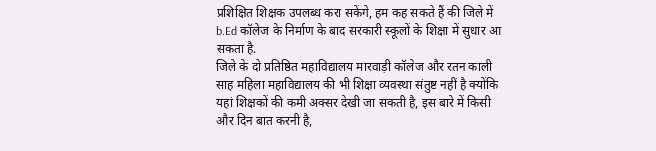प्रशिक्षित शिक्षक उपलब्ध करा सकेंगे, हम कह सकते हैं की जिले में b.Ed कॉलेज के निर्माण के बाद सरकारी स्कूलों के शिक्षा में सुधार आ सकता है.
जिले के दो प्रतिष्ठित महाविद्यालय मारवाड़ी कॉलेज और रतन काली साह महिला महाविद्यालय की भी शिक्षा व्यवस्था संतुष्ट नहीं है क्योंकि यहां शिक्षकों की कमी अक्सर देखी जा सकती है, इस बारे में किसी और दिन बात करनी है,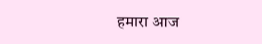हमारा आज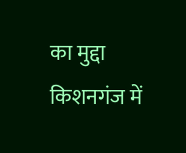का मुद्दा किशनगंज में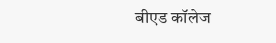बीएड कॉलेज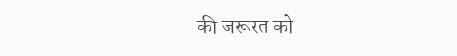की जरूरत को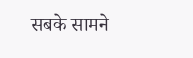सबके सामने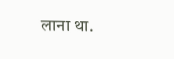लाना था.